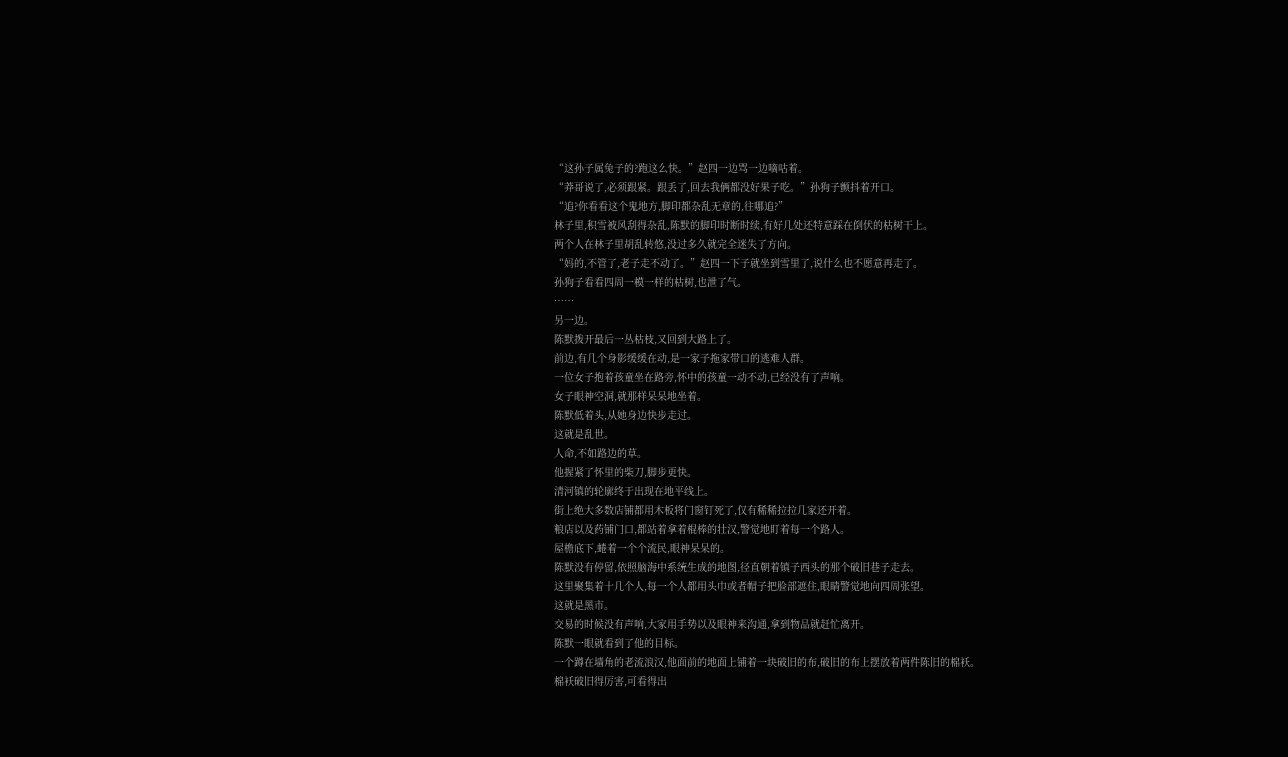“这孙子属兔子的?跑这么快。”赵四一边骂一边嘀咕着。
“莽哥说了,必须跟紧。跟丢了,回去我俩都没好果子吃。”孙狗子颤抖着开口。
“追?你看看这个鬼地方,脚印都杂乱无章的,往哪追?”
林子里,积雪被风刮得杂乱,陈默的脚印时断时续,有好几处还特意踩在倒伏的枯树干上。
两个人在林子里胡乱转悠,没过多久就完全迷失了方向。
“妈的,不管了,老子走不动了。”赵四一下子就坐到雪里了,说什么也不愿意再走了。
孙狗子看看四周一模一样的枯树,也泄了气。
……
另一边。
陈默拨开最后一丛枯枝,又回到大路上了。
前边,有几个身影缓缓在动,是一家子拖家带口的逃难人群。
一位女子抱着孩童坐在路旁,怀中的孩童一动不动,已经没有了声响。
女子眼神空洞,就那样呆呆地坐着。
陈默低着头,从她身边快步走过。
这就是乱世。
人命,不如路边的草。
他握紧了怀里的柴刀,脚步更快。
清河镇的轮廓终于出现在地平线上。
街上绝大多数店铺都用木板将门窗钉死了,仅有稀稀拉拉几家还开着。
粮店以及药铺门口,都站着拿着棍棒的壮汉,警觉地盯着每一个路人。
屋檐底下,蜷着一个个流民,眼神呆呆的。
陈默没有停留,依照脑海中系统生成的地图,径直朝着镇子西头的那个破旧巷子走去。
这里聚集着十几个人,每一个人都用头巾或者帽子把脸部遮住,眼睛警觉地向四周张望。
这就是黑市。
交易的时候没有声响,大家用手势以及眼神来沟通,拿到物品就赶忙离开。
陈默一眼就看到了他的目标。
一个蹲在墙角的老流浪汉,他面前的地面上铺着一块破旧的布,破旧的布上摆放着两件陈旧的棉袄。
棉袄破旧得厉害,可看得出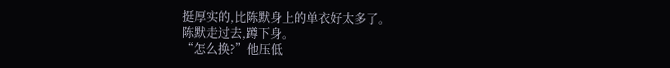挺厚实的,比陈默身上的单衣好太多了。
陈默走过去,蹲下身。
“怎么换?”他压低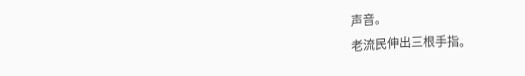声音。
老流民伸出三根手指。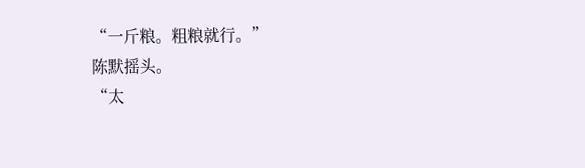“一斤粮。粗粮就行。”
陈默摇头。
“太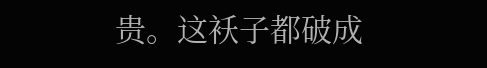贵。这袄子都破成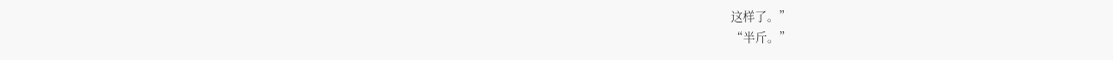这样了。”
“半斤。”